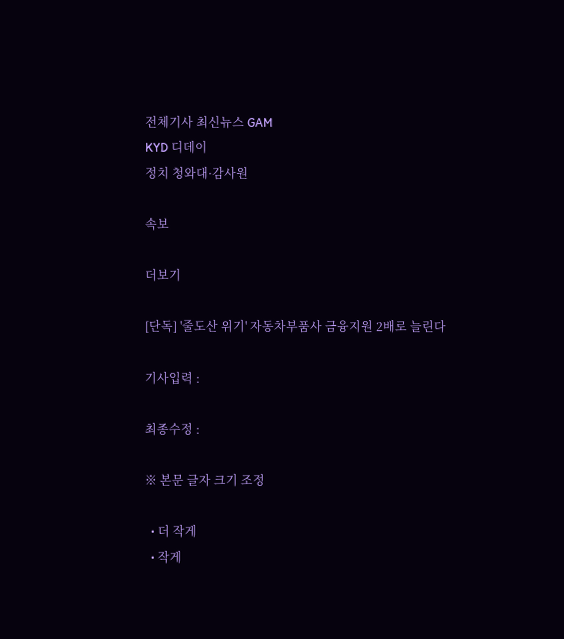전체기사 최신뉴스 GAM
KYD 디데이
정치 청와대·감사원

속보

더보기

[단독] '줄도산 위기' 자동차부품사 금융지원 2배로 늘린다

기사입력 :

최종수정 :

※ 본문 글자 크기 조정

  • 더 작게
  • 작게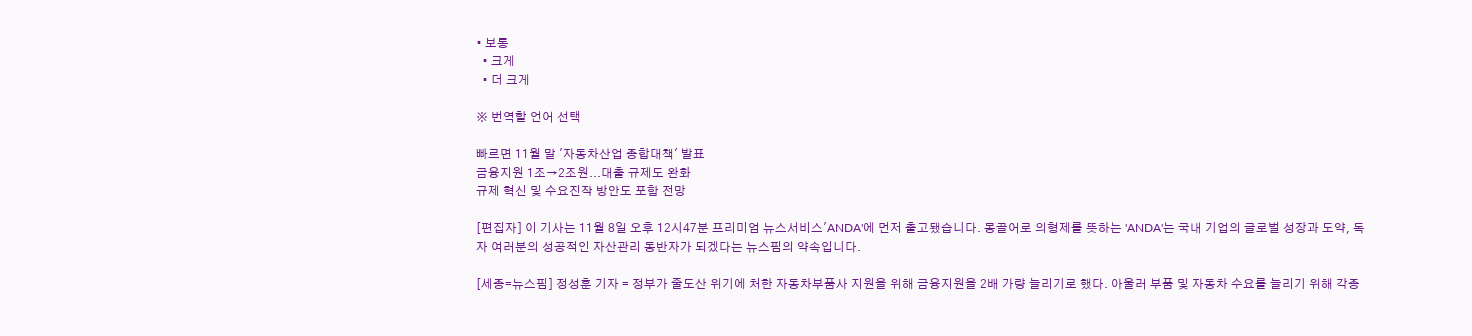• 보통
  • 크게
  • 더 크게

※ 번역할 언어 선택

빠르면 11월 말 '자동차산업 종합대책' 발표
금융지원 1조→2조원...대출 규제도 완화
규제 혁신 및 수요진작 방안도 포함 전망

[편집자] 이 기사는 11월 8일 오후 12시47분 프리미엄 뉴스서비스'ANDA'에 먼저 출고됐습니다. 몽골어로 의형제를 뜻하는 'ANDA'는 국내 기업의 글로벌 성장과 도약, 독자 여러분의 성공적인 자산관리 동반자가 되겠다는 뉴스핌의 약속입니다.

[세종=뉴스핌] 정성훈 기자 = 정부가 줄도산 위기에 처한 자동차부품사 지원을 위해 금융지원을 2배 가량 늘리기로 했다. 아울러 부품 및 자동차 수요를 늘리기 위해 각종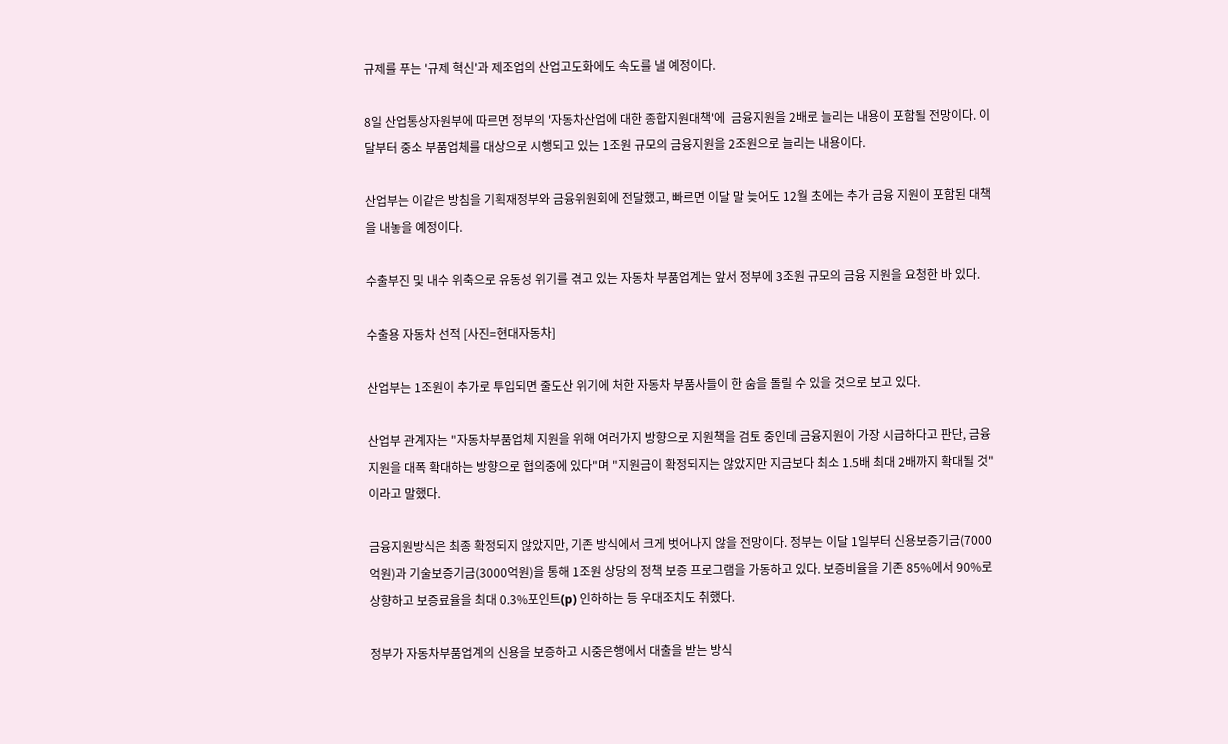규제를 푸는 '규제 혁신'과 제조업의 산업고도화에도 속도를 낼 예정이다.

8일 산업통상자원부에 따르면 정부의 '자동차산업에 대한 종합지원대책'에  금융지원을 2배로 늘리는 내용이 포함될 전망이다. 이달부터 중소 부품업체를 대상으로 시행되고 있는 1조원 규모의 금융지원을 2조원으로 늘리는 내용이다.

산업부는 이같은 방침을 기획재정부와 금융위원회에 전달했고, 빠르면 이달 말 늦어도 12월 초에는 추가 금융 지원이 포함된 대책을 내놓을 예정이다.

수출부진 및 내수 위축으로 유동성 위기를 겪고 있는 자동차 부품업계는 앞서 정부에 3조원 규모의 금융 지원을 요청한 바 있다.

수출용 자동차 선적 [사진=현대자동차]

산업부는 1조원이 추가로 투입되면 줄도산 위기에 처한 자동차 부품사들이 한 숨을 돌릴 수 있을 것으로 보고 있다.

산업부 관계자는 "자동차부품업체 지원을 위해 여러가지 방향으로 지원책을 검토 중인데 금융지원이 가장 시급하다고 판단, 금융지원을 대폭 확대하는 방향으로 협의중에 있다"며 "지원금이 확정되지는 않았지만 지금보다 최소 1.5배 최대 2배까지 확대될 것"이라고 말했다.

금융지원방식은 최종 확정되지 않았지만, 기존 방식에서 크게 벗어나지 않을 전망이다. 정부는 이달 1일부터 신용보증기금(7000억원)과 기술보증기금(3000억원)을 통해 1조원 상당의 정책 보증 프로그램을 가동하고 있다. 보증비율을 기존 85%에서 90%로 상향하고 보증료율을 최대 0.3%포인트(p) 인하하는 등 우대조치도 취했다.

정부가 자동차부품업계의 신용을 보증하고 시중은행에서 대출을 받는 방식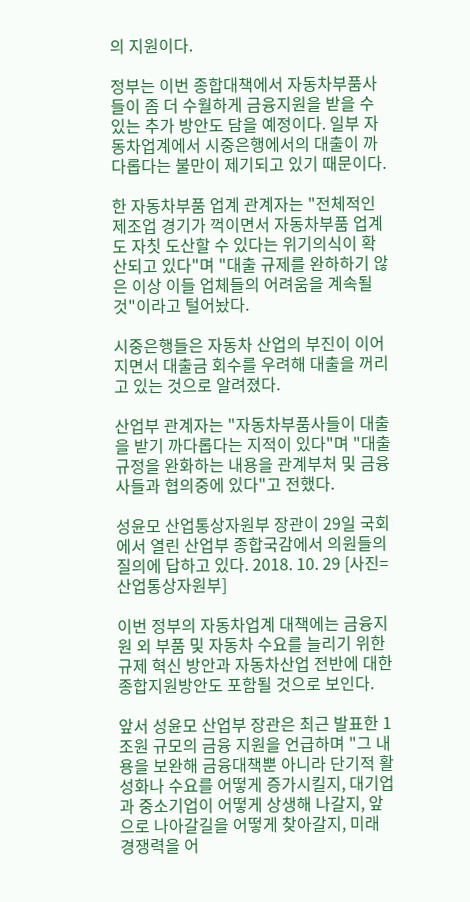의 지원이다.

정부는 이번 종합대책에서 자동차부품사들이 좀 더 수월하게 금융지원을 받을 수 있는 추가 방안도 담을 예정이다. 일부 자동차업계에서 시중은행에서의 대출이 까다롭다는 불만이 제기되고 있기 때문이다.

한 자동차부품 업계 관계자는 "전체적인 제조업 경기가 꺽이면서 자동차부품 업계도 자칫 도산할 수 있다는 위기의식이 확산되고 있다"며 "대출 규제를 완하하기 않은 이상 이들 업체들의 어려움을 계속될 것"이라고 털어놨다.

시중은행들은 자동차 산업의 부진이 이어지면서 대출금 회수를 우려해 대출을 꺼리고 있는 것으로 알려졌다.

산업부 관계자는 "자동차부품사들이 대출을 받기 까다롭다는 지적이 있다"며 "대출규정을 완화하는 내용을 관계부처 및 금융사들과 협의중에 있다"고 전했다.

성윤모 산업통상자원부 장관이 29일 국회에서 열린 산업부 종합국감에서 의원들의 질의에 답하고 있다. 2018. 10. 29 [사진=산업통상자원부]

이번 정부의 자동차업계 대책에는 금융지원 외 부품 및 자동차 수요를 늘리기 위한 규제 혁신 방안과 자동차산업 전반에 대한 종합지원방안도 포함될 것으로 보인다.

앞서 성윤모 산업부 장관은 최근 발표한 1조원 규모의 금융 지원을 언급하며 "그 내용을 보완해 금융대책뿐 아니라 단기적 활성화나 수요를 어떻게 증가시킬지, 대기업과 중소기업이 어떻게 상생해 나갈지, 앞으로 나아갈길을 어떻게 찾아갈지, 미래 경쟁력을 어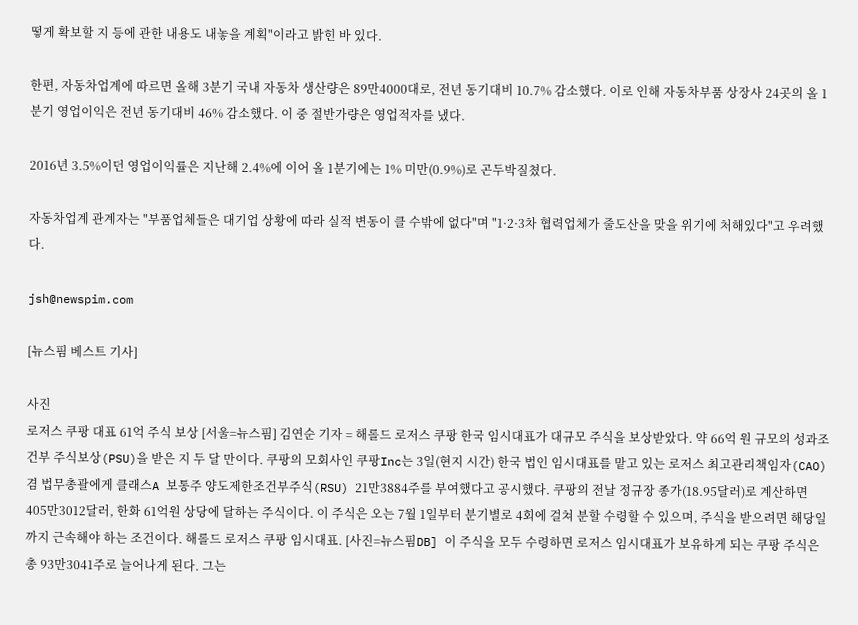떻게 확보할 지 등에 관한 내용도 내놓을 계획"이라고 밝힌 바 있다.

한편, 자동차업계에 따르면 올해 3분기 국내 자동차 생산량은 89만4000대로, 전년 동기대비 10.7% 감소했다. 이로 인해 자동차부품 상장사 24곳의 올 1분기 영업이익은 전년 동기대비 46% 감소했다. 이 중 절반가량은 영업적자를 냈다.

2016년 3.5%이던 영업이익률은 지난해 2.4%에 이어 올 1분기에는 1% 미만(0.9%)로 곤두박질쳤다.

자동차업계 관계자는 "부품업체들은 대기업 상황에 따라 실적 변동이 클 수밖에 없다"며 "1·2·3차 협력업체가 줄도산을 맞을 위기에 처해있다"고 우려했다.

jsh@newspim.com

[뉴스핌 베스트 기사]

사진
로저스 쿠팡 대표 61억 주식 보상 [서울=뉴스핌] 김연순 기자 = 해롤드 로저스 쿠팡 한국 임시대표가 대규모 주식을 보상받았다. 약 66억 원 규모의 성과조건부 주식보상(PSU)을 받은 지 두 달 만이다. 쿠팡의 모회사인 쿠팡Inc는 3일(현지 시간) 한국 법인 임시대표를 맡고 있는 로저스 최고관리책임자(CAO)겸 법무총괄에게 클래스A 보통주 양도제한조건부주식(RSU) 21만3884주를 부여했다고 공시했다. 쿠팡의 전날 정규장 종가(18.95달러)로 계산하면 405만3012달러, 한화 61억원 상당에 달하는 주식이다. 이 주식은 오는 7월 1일부터 분기별로 4회에 걸쳐 분할 수령할 수 있으며, 주식을 받으려면 해당일까지 근속해야 하는 조건이다. 해롤드 로저스 쿠팡 임시대표. [사진=뉴스핌DB] 이 주식을 모두 수령하면 로저스 임시대표가 보유하게 되는 쿠팡 주식은 총 93만3041주로 늘어나게 된다. 그는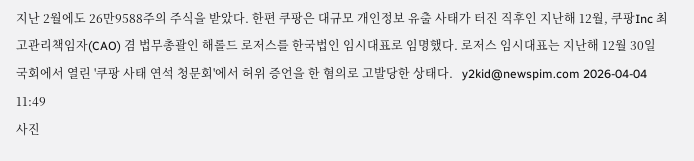지난 2월에도 26만9588주의 주식을 받았다. 한편 쿠팡은 대규모 개인정보 유출 사태가 터진 직후인 지난해 12월, 쿠팡Inc 최고관리책임자(CAO) 겸 법무총괄인 해롤드 로저스를 한국법인 임시대표로 임명했다. 로저스 임시대표는 지난해 12월 30일 국회에서 열린 '쿠팡 사태 연석 청문회'에서 허위 증언을 한 혐의로 고발당한 상태다.   y2kid@newspim.com 2026-04-04 11:49
사진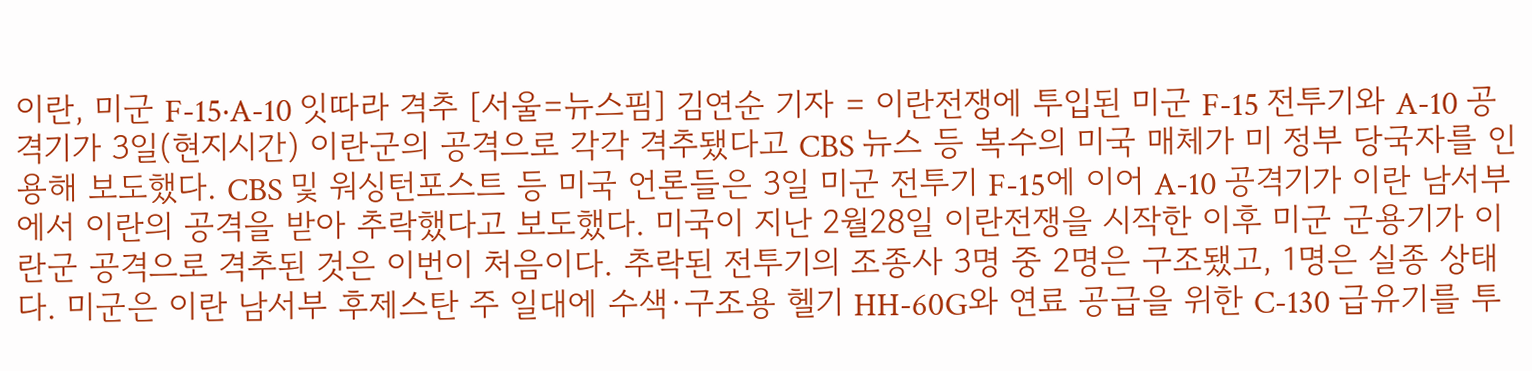이란, 미군 F-15·A-10 잇따라 격추 [서울=뉴스핌] 김연순 기자 = 이란전쟁에 투입된 미군 F-15 전투기와 A-10 공격기가 3일(현지시간) 이란군의 공격으로 각각 격추됐다고 CBS 뉴스 등 복수의 미국 매체가 미 정부 당국자를 인용해 보도했다. CBS 및 워싱턴포스트 등 미국 언론들은 3일 미군 전투기 F-15에 이어 A-10 공격기가 이란 남서부에서 이란의 공격을 받아 추락했다고 보도했다. 미국이 지난 2월28일 이란전쟁을 시작한 이후 미군 군용기가 이란군 공격으로 격추된 것은 이번이 처음이다. 추락된 전투기의 조종사 3명 중 2명은 구조됐고, 1명은 실종 상태다. 미군은 이란 남서부 후제스탄 주 일대에 수색·구조용 헬기 HH-60G와 연료 공급을 위한 C-130 급유기를 투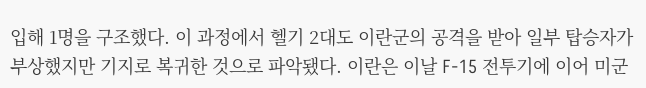입해 1명을 구조했다. 이 과정에서 헬기 2대도 이란군의 공격을 받아 일부 탑승자가 부상했지만 기지로 복귀한 것으로 파악됐다. 이란은 이날 F-15 전투기에 이어 미군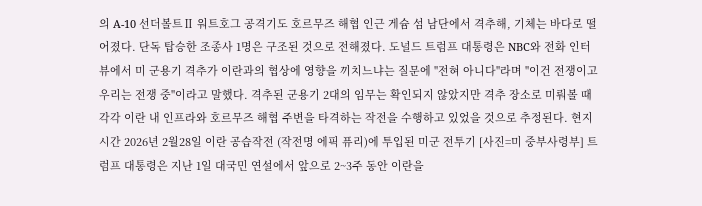의 A-10 선더볼트Ⅱ 워트호그 공격기도 호르무즈 해협 인근 게슘 섬 남단에서 격추해, 기체는 바다로 떨어졌다. 단독 탑승한 조종사 1명은 구조된 것으로 전해졌다. 도널드 트럼프 대통령은 NBC와 전화 인터뷰에서 미 군용기 격추가 이란과의 협상에 영향을 끼치느냐는 질문에 "전혀 아니다"라며 "이건 전쟁이고 우리는 전쟁 중"이라고 말했다. 격추된 군용기 2대의 임무는 확인되지 않았지만 격추 장소로 미뤄볼 때 각각 이란 내 인프라와 호르무즈 해협 주변을 타격하는 작전을 수행하고 있었을 것으로 추정된다. 현지시간 2026년 2월28일 이란 공습작전 (작전명 에픽 퓨리)에 투입된 미군 전투기 [사진=미 중부사령부] 트럼프 대통령은 지난 1일 대국민 연설에서 앞으로 2~3주 동안 이란을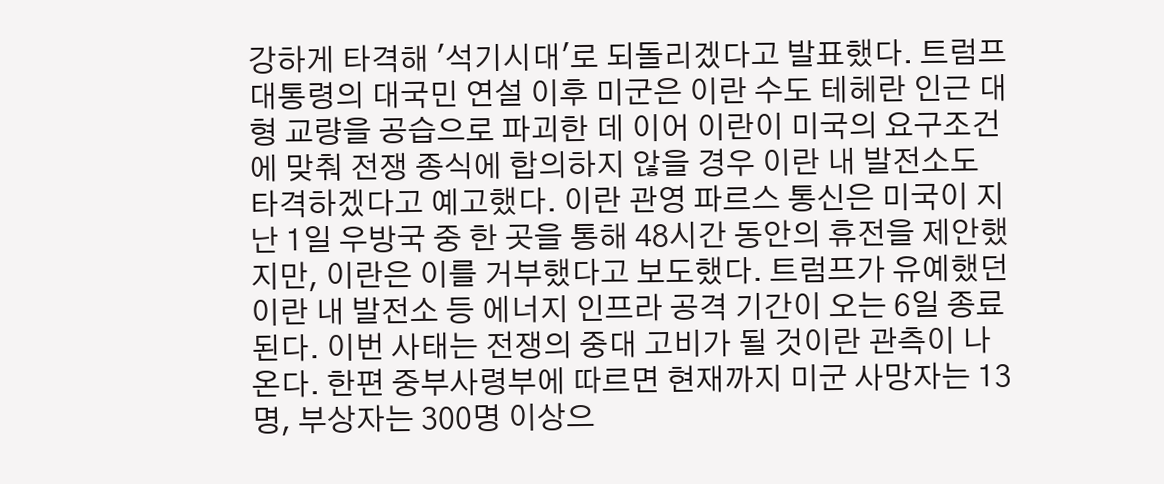강하게 타격해 '석기시대'로 되돌리겠다고 발표했다. 트럼프 대통령의 대국민 연설 이후 미군은 이란 수도 테헤란 인근 대형 교량을 공습으로 파괴한 데 이어 이란이 미국의 요구조건에 맞춰 전쟁 종식에 합의하지 않을 경우 이란 내 발전소도 타격하겠다고 예고했다. 이란 관영 파르스 통신은 미국이 지난 1일 우방국 중 한 곳을 통해 48시간 동안의 휴전을 제안했지만, 이란은 이를 거부했다고 보도했다. 트럼프가 유예했던 이란 내 발전소 등 에너지 인프라 공격 기간이 오는 6일 종료된다. 이번 사태는 전쟁의 중대 고비가 될 것이란 관측이 나온다. 한편 중부사령부에 따르면 현재까지 미군 사망자는 13명, 부상자는 300명 이상으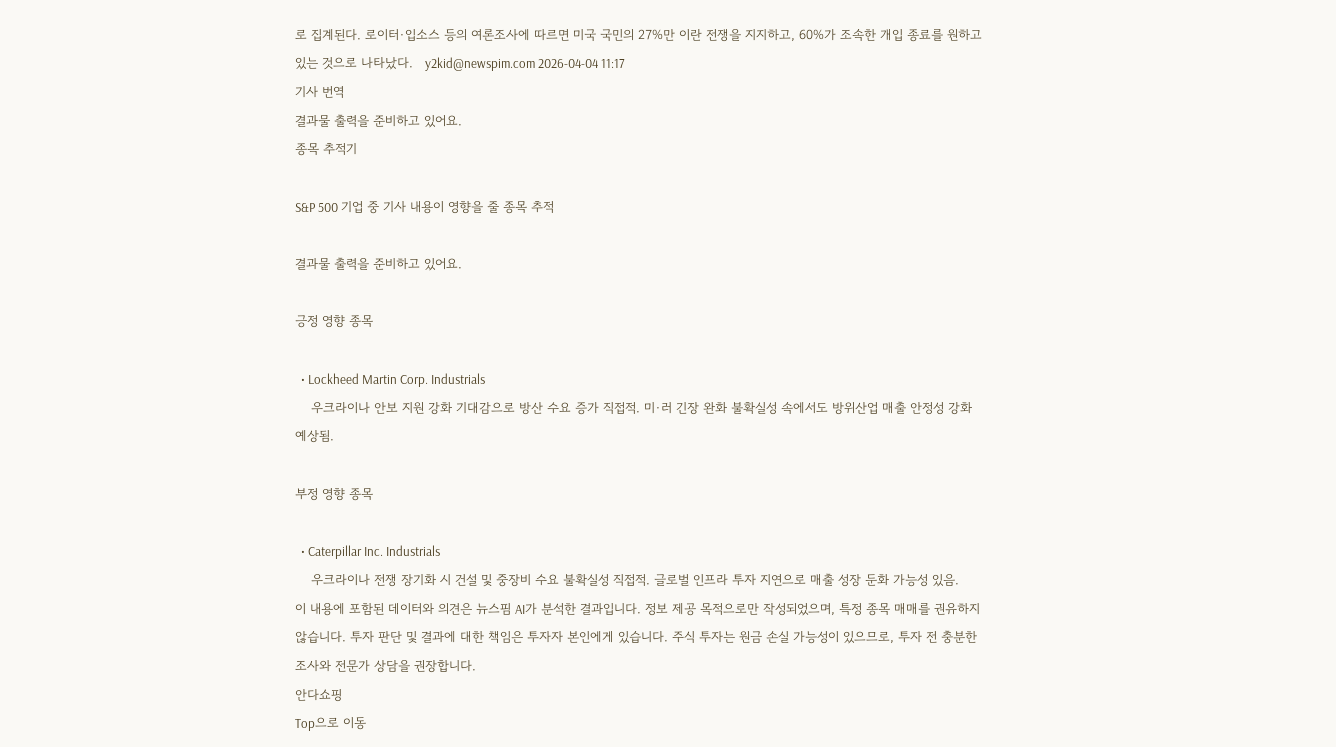로 집계된다. 로이터·입소스 등의 여론조사에 따르면 미국 국민의 27%만 이란 전쟁을 지지하고, 60%가 조속한 개입 종료를 원하고 있는 것으로 나타났다.   y2kid@newspim.com 2026-04-04 11:17
기사 번역
결과물 출력을 준비하고 있어요.
종목 추적기

S&P 500 기업 중 기사 내용이 영향을 줄 종목 추적

결과물 출력을 준비하고 있어요.

긍정 영향 종목

  • Lockheed Martin Corp. Industrials
    우크라이나 안보 지원 강화 기대감으로 방산 수요 증가 직접적. 미·러 긴장 완화 불확실성 속에서도 방위산업 매출 안정성 강화 예상됨.

부정 영향 종목

  • Caterpillar Inc. Industrials
    우크라이나 전쟁 장기화 시 건설 및 중장비 수요 불확실성 직접적. 글로벌 인프라 투자 지연으로 매출 성장 둔화 가능성 있음.
이 내용에 포함된 데이터와 의견은 뉴스핌 AI가 분석한 결과입니다. 정보 제공 목적으로만 작성되었으며, 특정 종목 매매를 권유하지 않습니다. 투자 판단 및 결과에 대한 책임은 투자자 본인에게 있습니다. 주식 투자는 원금 손실 가능성이 있으므로, 투자 전 충분한 조사와 전문가 상담을 권장합니다.
안다쇼핑
Top으로 이동